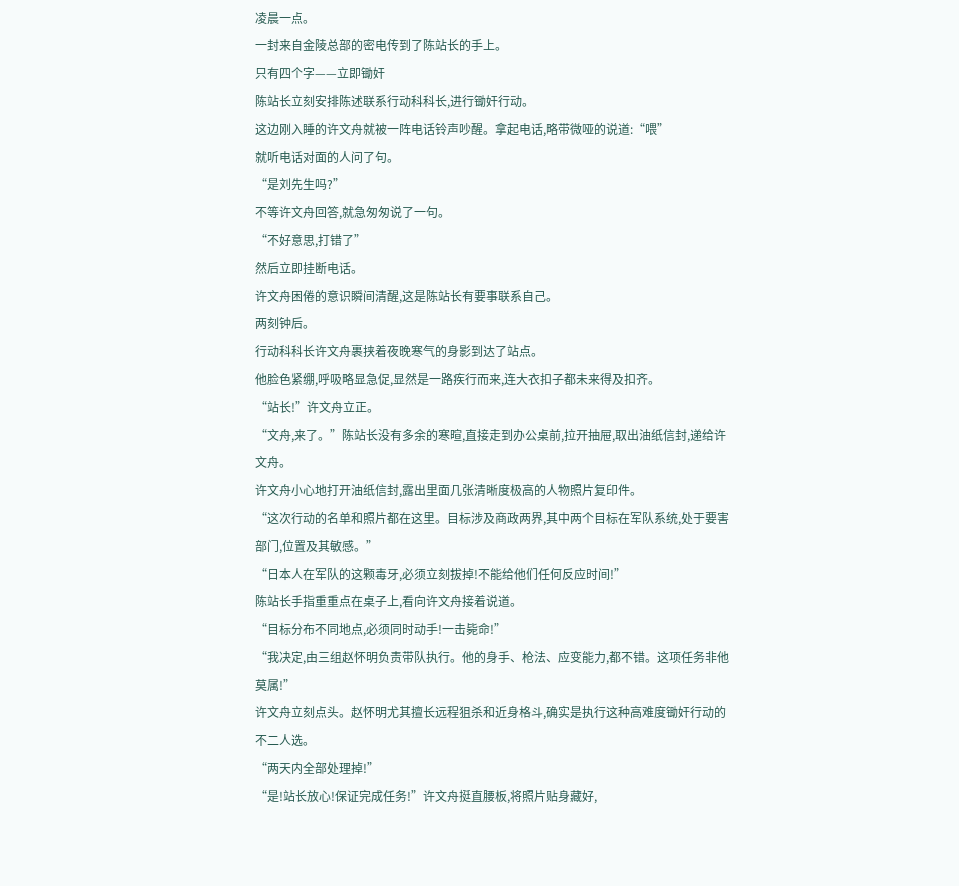凌晨一点。
一封来自金陵总部的密电传到了陈站长的手上。
只有四个字——立即锄奸
陈站长立刻安排陈述联系行动科科长,进行锄奸行动。
这边刚入睡的许文舟就被一阵电话铃声吵醒。拿起电话,略带微哑的说道:“喂”
就听电话对面的人问了句。
“是刘先生吗?”
不等许文舟回答,就急匆匆说了一句。
“不好意思,打错了”
然后立即挂断电话。
许文舟困倦的意识瞬间清醒,这是陈站长有要事联系自己。
两刻钟后。
行动科科长许文舟裹挟着夜晚寒气的身影到达了站点。
他脸色紧绷,呼吸略显急促,显然是一路疾行而来,连大衣扣子都未来得及扣齐。
“站长!”许文舟立正。
“文舟,来了。”陈站长没有多余的寒暄,直接走到办公桌前,拉开抽屉,取出油纸信封,递给许文舟。
许文舟小心地打开油纸信封,露出里面几张清晰度极高的人物照片复印件。
“这次行动的名单和照片都在这里。目标涉及商政两界,其中两个目标在军队系统,处于要害部门,位置及其敏感。”
“日本人在军队的这颗毒牙,必须立刻拔掉!不能给他们任何反应时间!”
陈站长手指重重点在桌子上,看向许文舟接着说道。
“目标分布不同地点,必须同时动手!一击毙命!”
“我决定,由三组赵怀明负责带队执行。他的身手、枪法、应变能力,都不错。这项任务非他莫属!”
许文舟立刻点头。赵怀明尤其擅长远程狙杀和近身格斗,确实是执行这种高难度锄奸行动的不二人选。
“两天内全部处理掉!”
“是!站长放心!保证完成任务!”许文舟挺直腰板,将照片贴身藏好,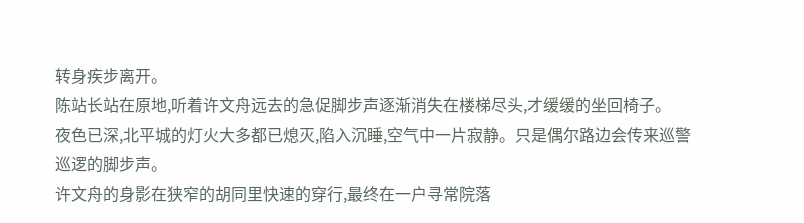转身疾步离开。
陈站长站在原地,听着许文舟远去的急促脚步声逐渐消失在楼梯尽头,才缓缓的坐回椅子。
夜色已深,北平城的灯火大多都已熄灭,陷入沉睡,空气中一片寂静。只是偶尔路边会传来巡警巡逻的脚步声。
许文舟的身影在狭窄的胡同里快速的穿行,最终在一户寻常院落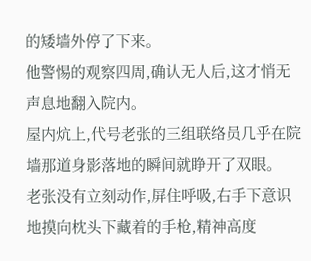的矮墙外停了下来。
他警惕的观察四周,确认无人后,这才悄无声息地翻入院内。
屋内炕上,代号老张的三组联络员几乎在院墙那道身影落地的瞬间就睁开了双眼。
老张没有立刻动作,屏住呼吸,右手下意识地摸向枕头下藏着的手枪,精神高度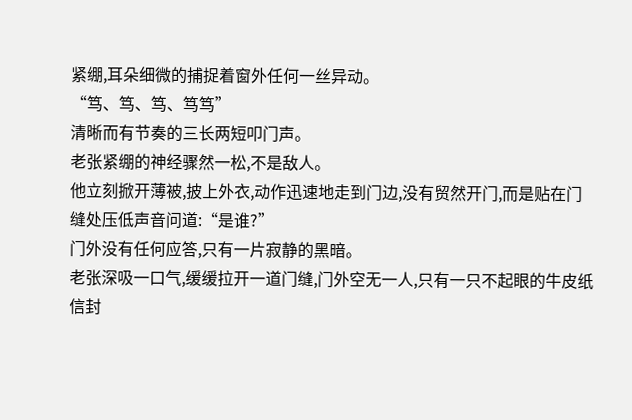紧绷,耳朵细微的捕捉着窗外任何一丝异动。
“笃、笃、笃、笃笃”
清晰而有节奏的三长两短叩门声。
老张紧绷的神经骤然一松,不是敌人。
他立刻掀开薄被,披上外衣,动作迅速地走到门边,没有贸然开门,而是贴在门缝处压低声音问道:“是谁?”
门外没有任何应答,只有一片寂静的黑暗。
老张深吸一口气,缓缓拉开一道门缝,门外空无一人,只有一只不起眼的牛皮纸信封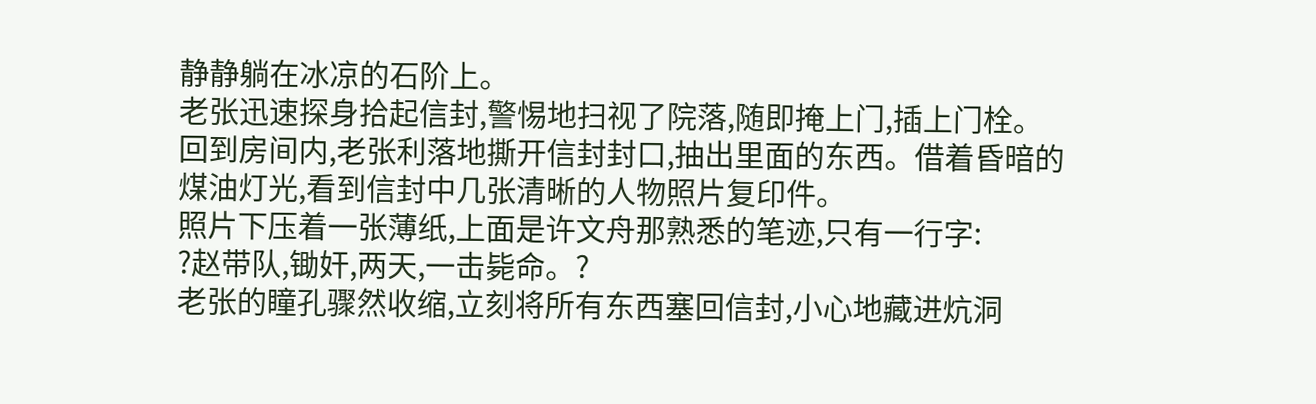静静躺在冰凉的石阶上。
老张迅速探身拾起信封,警惕地扫视了院落,随即掩上门,插上门栓。
回到房间内,老张利落地撕开信封封口,抽出里面的东西。借着昏暗的煤油灯光,看到信封中几张清晰的人物照片复印件。
照片下压着一张薄纸,上面是许文舟那熟悉的笔迹,只有一行字:
?赵带队,锄奸,两天,一击毙命。?
老张的瞳孔骤然收缩,立刻将所有东西塞回信封,小心地藏进炕洞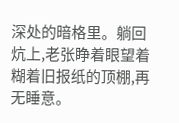深处的暗格里。躺回炕上,老张睁着眼望着糊着旧报纸的顶棚,再无睡意。